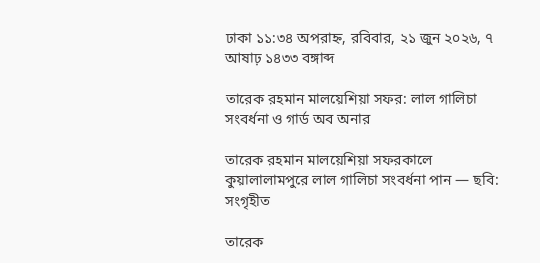ঢাকা ১১:৩৪ অপরাহ্ন, রবিবার, ২১ জুন ২০২৬, ৭ আষাঢ় ১৪৩৩ বঙ্গাব্দ

তারেক রহমান মালয়েশিয়া সফর: লাল গালিচা সংবর্ধনা ও গার্ড অব অনার

তারেক রহমান মালয়েশিয়া সফরকালে কুয়ালালামপুরে লাল গালিচা সংবর্ধনা পান — ছবি: সংগৃহীত

তারেক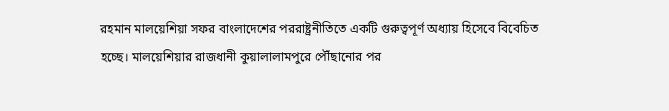রহমান মালয়েশিয়া সফর বাংলাদেশের পররাষ্ট্রনীতিতে একটি গুরুত্বপূর্ণ অধ্যায় হিসেবে বিবেচিত হচ্ছে। মালয়েশিয়ার রাজধানী কুয়ালালামপুরে পৌঁছানোর পর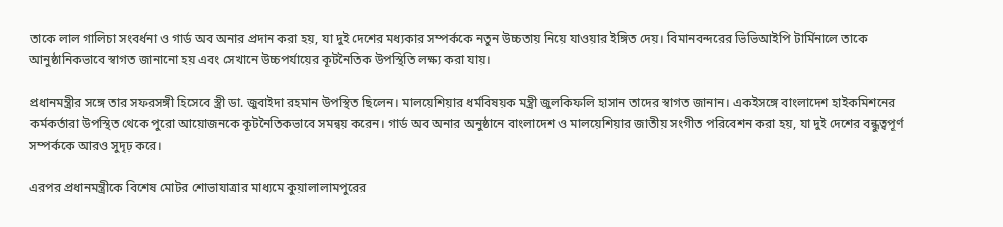তাকে লাল গালিচা সংবর্ধনা ও গার্ড অব অনার প্রদান করা হয়, যা দুই দেশের মধ্যকার সম্পর্ককে নতুন উচ্চতায় নিয়ে যাওয়ার ইঙ্গিত দেয়। বিমানবন্দরের ভিভিআইপি টার্মিনালে তাকে আনুষ্ঠানিকভাবে স্বাগত জানানো হয় এবং সেখানে উচ্চপর্যায়ের কূটনৈতিক উপস্থিতি লক্ষ্য করা যায়।

প্রধানমন্ত্রীর সঙ্গে তার সফরসঙ্গী হিসেবে স্ত্রী ডা. জুবাইদা রহমান উপস্থিত ছিলেন। মালয়েশিয়ার ধর্মবিষয়ক মন্ত্রী জুলকিফলি হাসান তাদের স্বাগত জানান। একইসঙ্গে বাংলাদেশ হাইকমিশনের কর্মকর্তারা উপস্থিত থেকে পুরো আয়োজনকে কূটনৈতিকভাবে সমন্বয় করেন। গার্ড অব অনার অনুষ্ঠানে বাংলাদেশ ও মালয়েশিয়ার জাতীয় সংগীত পরিবেশন করা হয়, যা দুই দেশের বন্ধুত্বপূর্ণ সম্পর্ককে আরও সুদৃঢ় করে।

এরপর প্রধানমন্ত্রীকে বিশেষ মোটর শোভাযাত্রার মাধ্যমে কুয়ালালামপুরের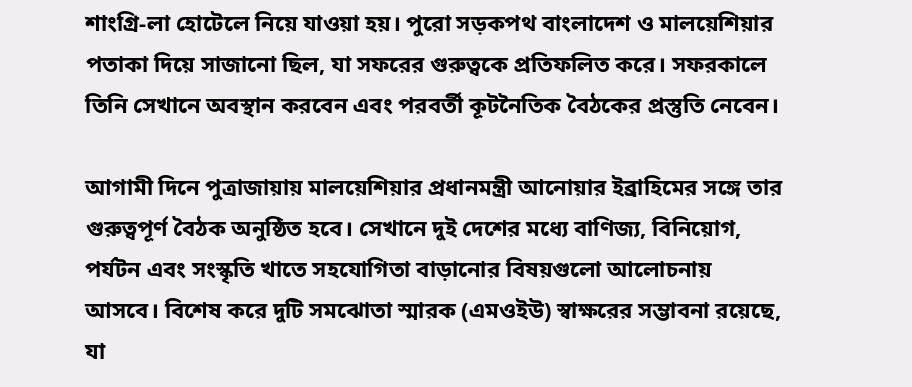শাংগ্রি-লা হোটেলে নিয়ে যাওয়া হয়। পুরো সড়কপথ বাংলাদেশ ও মালয়েশিয়ার পতাকা দিয়ে সাজানো ছিল, যা সফরের গুরুত্বকে প্রতিফলিত করে। সফরকালে তিনি সেখানে অবস্থান করবেন এবং পরবর্তী কূটনৈতিক বৈঠকের প্রস্তুতি নেবেন।

আগামী দিনে পুত্রাজায়ায় মালয়েশিয়ার প্রধানমন্ত্রী আনোয়ার ইব্রাহিমের সঙ্গে তার গুরুত্বপূর্ণ বৈঠক অনুষ্ঠিত হবে। সেখানে দুই দেশের মধ্যে বাণিজ্য, বিনিয়োগ, পর্যটন এবং সংস্কৃতি খাতে সহযোগিতা বাড়ানোর বিষয়গুলো আলোচনায় আসবে। বিশেষ করে দুটি সমঝোতা স্মারক (এমওইউ) স্বাক্ষরের সম্ভাবনা রয়েছে, যা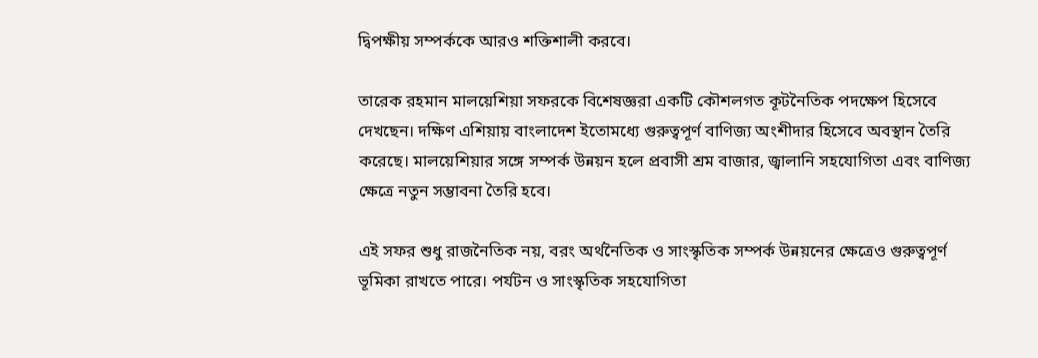দ্বিপক্ষীয় সম্পর্ককে আরও শক্তিশালী করবে।

তারেক রহমান মালয়েশিয়া সফরকে বিশেষজ্ঞরা একটি কৌশলগত কূটনৈতিক পদক্ষেপ হিসেবে দেখছেন। দক্ষিণ এশিয়ায় বাংলাদেশ ইতোমধ্যে গুরুত্বপূর্ণ বাণিজ্য অংশীদার হিসেবে অবস্থান তৈরি করেছে। মালয়েশিয়ার সঙ্গে সম্পর্ক উন্নয়ন হলে প্রবাসী শ্রম বাজার, জ্বালানি সহযোগিতা এবং বাণিজ্য ক্ষেত্রে নতুন সম্ভাবনা তৈরি হবে।

এই সফর শুধু রাজনৈতিক নয়, বরং অর্থনৈতিক ও সাংস্কৃতিক সম্পর্ক উন্নয়নের ক্ষেত্রেও গুরুত্বপূর্ণ ভূমিকা রাখতে পারে। পর্যটন ও সাংস্কৃতিক সহযোগিতা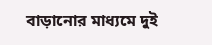বাড়ানোর মাধ্যমে দুই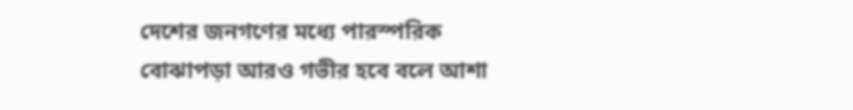দেশের জনগণের মধ্যে পারস্পরিক বোঝাপড়া আরও গভীর হবে বলে আশা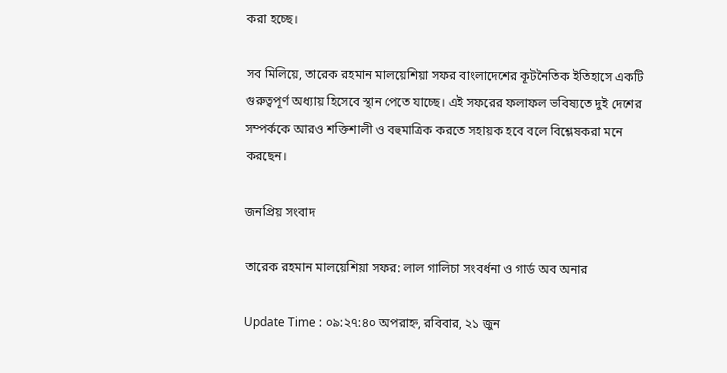করা হচ্ছে।

সব মিলিয়ে, তারেক রহমান মালয়েশিয়া সফর বাংলাদেশের কূটনৈতিক ইতিহাসে একটি গুরুত্বপূর্ণ অধ্যায় হিসেবে স্থান পেতে যাচ্ছে। এই সফরের ফলাফল ভবিষ্যতে দুই দেশের সম্পর্ককে আরও শক্তিশালী ও বহুমাত্রিক করতে সহায়ক হবে বলে বিশ্লেষকরা মনে করছেন।

জনপ্রিয় সংবাদ

তারেক রহমান মালয়েশিয়া সফর: লাল গালিচা সংবর্ধনা ও গার্ড অব অনার

Update Time : ০৯:২৭:৪০ অপরাহ্ন, রবিবার, ২১ জুন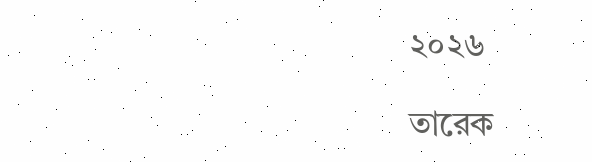২০২৬

তারেক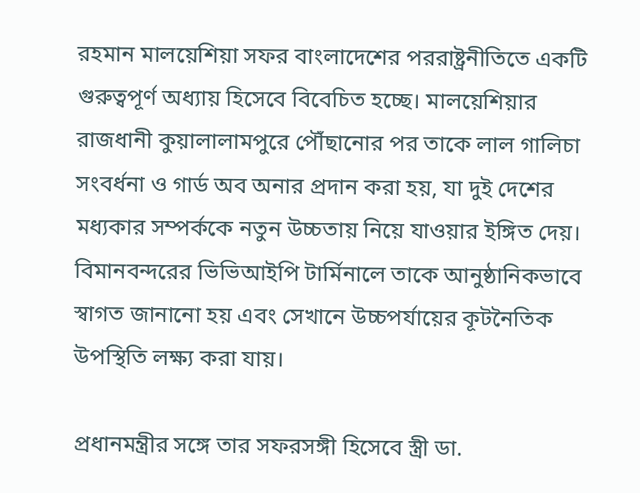রহমান মালয়েশিয়া সফর বাংলাদেশের পররাষ্ট্রনীতিতে একটি গুরুত্বপূর্ণ অধ্যায় হিসেবে বিবেচিত হচ্ছে। মালয়েশিয়ার রাজধানী কুয়ালালামপুরে পৌঁছানোর পর তাকে লাল গালিচা সংবর্ধনা ও গার্ড অব অনার প্রদান করা হয়, যা দুই দেশের মধ্যকার সম্পর্ককে নতুন উচ্চতায় নিয়ে যাওয়ার ইঙ্গিত দেয়। বিমানবন্দরের ভিভিআইপি টার্মিনালে তাকে আনুষ্ঠানিকভাবে স্বাগত জানানো হয় এবং সেখানে উচ্চপর্যায়ের কূটনৈতিক উপস্থিতি লক্ষ্য করা যায়।

প্রধানমন্ত্রীর সঙ্গে তার সফরসঙ্গী হিসেবে স্ত্রী ডা.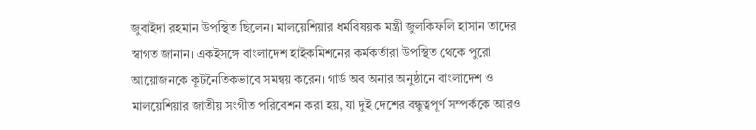জুবাইদা রহমান উপস্থিত ছিলেন। মালয়েশিয়ার ধর্মবিষয়ক মন্ত্রী জুলকিফলি হাসান তাদের স্বাগত জানান। একইসঙ্গে বাংলাদেশ হাইকমিশনের কর্মকর্তারা উপস্থিত থেকে পুরো আয়োজনকে কূটনৈতিকভাবে সমন্বয় করেন। গার্ড অব অনার অনুষ্ঠানে বাংলাদেশ ও মালয়েশিয়ার জাতীয় সংগীত পরিবেশন করা হয়, যা দুই দেশের বন্ধুত্বপূর্ণ সম্পর্ককে আরও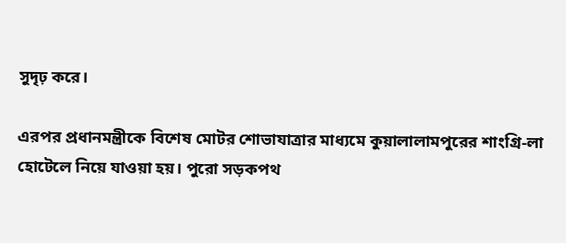সুদৃঢ় করে।

এরপর প্রধানমন্ত্রীকে বিশেষ মোটর শোভাযাত্রার মাধ্যমে কুয়ালালামপুরের শাংগ্রি-লা হোটেলে নিয়ে যাওয়া হয়। পুরো সড়কপথ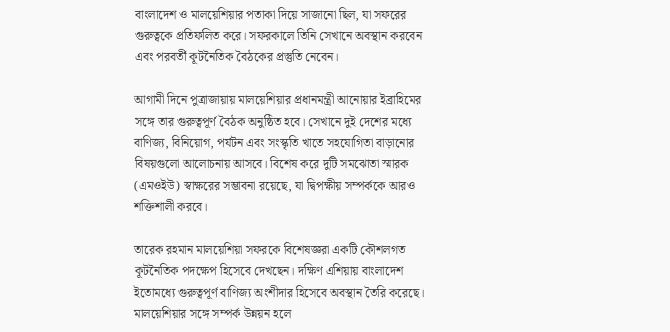বাংলাদেশ ও মালয়েশিয়ার পতাকা দিয়ে সাজানো ছিল, যা সফরের গুরুত্বকে প্রতিফলিত করে। সফরকালে তিনি সেখানে অবস্থান করবেন এবং পরবর্তী কূটনৈতিক বৈঠকের প্রস্তুতি নেবেন।

আগামী দিনে পুত্রাজায়ায় মালয়েশিয়ার প্রধানমন্ত্রী আনোয়ার ইব্রাহিমের সঙ্গে তার গুরুত্বপূর্ণ বৈঠক অনুষ্ঠিত হবে। সেখানে দুই দেশের মধ্যে বাণিজ্য, বিনিয়োগ, পর্যটন এবং সংস্কৃতি খাতে সহযোগিতা বাড়ানোর বিষয়গুলো আলোচনায় আসবে। বিশেষ করে দুটি সমঝোতা স্মারক (এমওইউ) স্বাক্ষরের সম্ভাবনা রয়েছে, যা দ্বিপক্ষীয় সম্পর্ককে আরও শক্তিশালী করবে।

তারেক রহমান মালয়েশিয়া সফরকে বিশেষজ্ঞরা একটি কৌশলগত কূটনৈতিক পদক্ষেপ হিসেবে দেখছেন। দক্ষিণ এশিয়ায় বাংলাদেশ ইতোমধ্যে গুরুত্বপূর্ণ বাণিজ্য অংশীদার হিসেবে অবস্থান তৈরি করেছে। মালয়েশিয়ার সঙ্গে সম্পর্ক উন্নয়ন হলে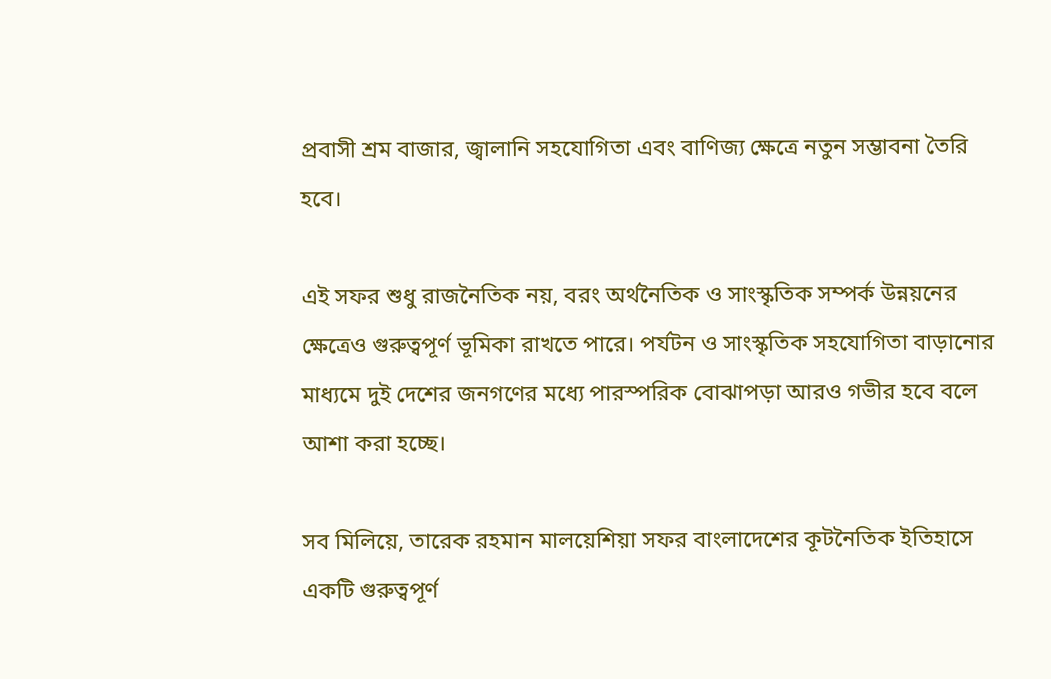প্রবাসী শ্রম বাজার, জ্বালানি সহযোগিতা এবং বাণিজ্য ক্ষেত্রে নতুন সম্ভাবনা তৈরি হবে।

এই সফর শুধু রাজনৈতিক নয়, বরং অর্থনৈতিক ও সাংস্কৃতিক সম্পর্ক উন্নয়নের ক্ষেত্রেও গুরুত্বপূর্ণ ভূমিকা রাখতে পারে। পর্যটন ও সাংস্কৃতিক সহযোগিতা বাড়ানোর মাধ্যমে দুই দেশের জনগণের মধ্যে পারস্পরিক বোঝাপড়া আরও গভীর হবে বলে আশা করা হচ্ছে।

সব মিলিয়ে, তারেক রহমান মালয়েশিয়া সফর বাংলাদেশের কূটনৈতিক ইতিহাসে একটি গুরুত্বপূর্ণ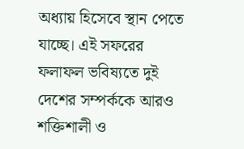অধ্যায় হিসেবে স্থান পেতে যাচ্ছে। এই সফরের ফলাফল ভবিষ্যতে দুই দেশের সম্পর্ককে আরও শক্তিশালী ও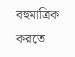বহুমাত্রিক করতে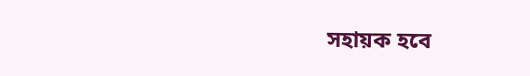সহায়ক হবে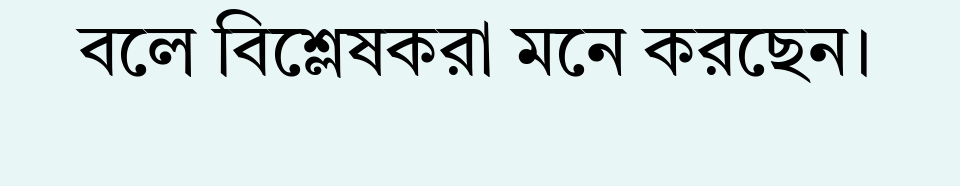বলে বিশ্লেষকরা মনে করছেন।